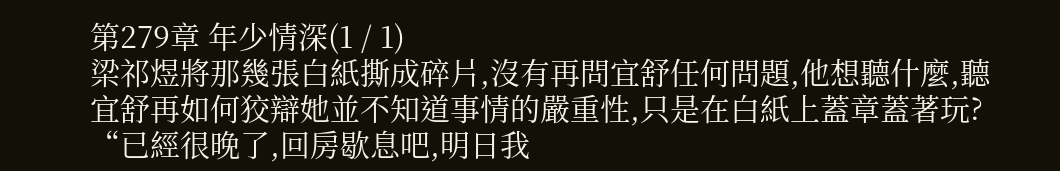第279章 年少情深(1 / 1)
梁祁煜將那幾張白紙撕成碎片,沒有再問宜舒任何問題,他想聽什麼,聽宜舒再如何狡辯她並不知道事情的嚴重性,只是在白紙上蓋章蓋著玩?
“已經很晚了,回房歇息吧,明日我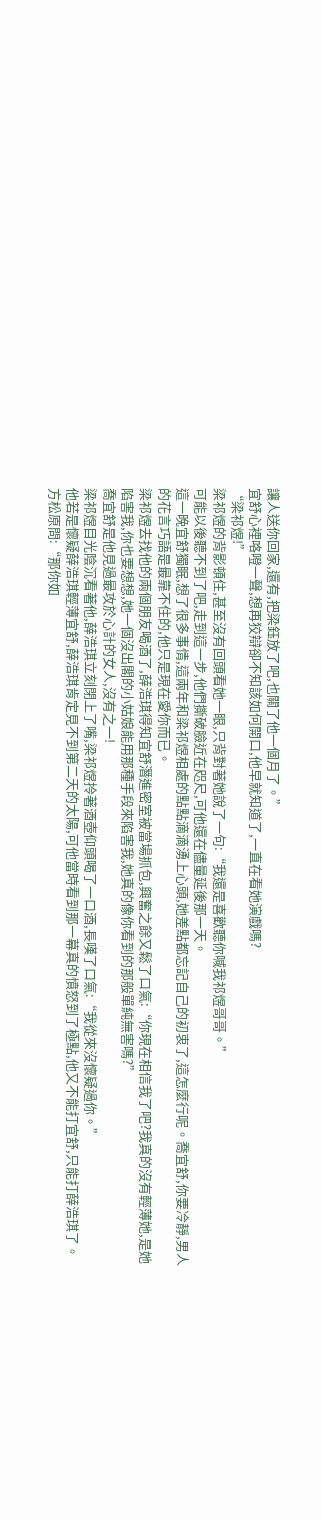讓人送你回家,還有,把梁鈺放了吧,也關了他一個月了。”
宜舒心裡咯噔一聲,想再狡辯卻不知該如何開口,他早就知道了,一直在看她演戲嗎?
“梁祁煜!”
梁祁煜的背影頓住,甚至沒有回頭看她一眼,只背對著她說了一句:“我還是喜歡聽你喊我祁煜哥哥。”
可能以後聽不到了吧,走到這一步,他們撕破臉近在咫尺,可他還在儘量延後那一天。
這一晚宜舒獨眠,想了很多事情,這兩年和梁祁煜相處的點點滴滴湧上心頭,她差點都忘記自己的初衷了,這怎麼行呢。喬宜舒,你要冷靜,男人的花言巧語是最靠不住的,他只是現在愛你而已。
梁祁煜去找他的兩個朋友喝酒了,薛浩琪得知宜舒潛進密室被當場抓包,興奮之餘又鬆了口氣:“你現在相信我了吧?我真的沒有輕薄她,是她陷害我,你也要想想,她一個沒出閣的小姑娘能用那種手段來陷害我,她真的像你看到的那般單純無害嗎?”
喬宜舒是他見過最攻於心計的女人,沒有之一!
梁祁煜目光陰沉看著他,薛浩琪立刻閉上了嘴,梁祁煜拎著酒壺仰頭喝了一口酒,長嘆了口氣:“我從來沒懷疑過你。”
他若是懷疑薛浩琪輕薄宜舒,薛浩琪肯定見不到第二天的太陽,可他當時看到那一幕真的憤怒到了極點,他又不能打宜舒,只能打薛浩琪了。
方松原問:“那你如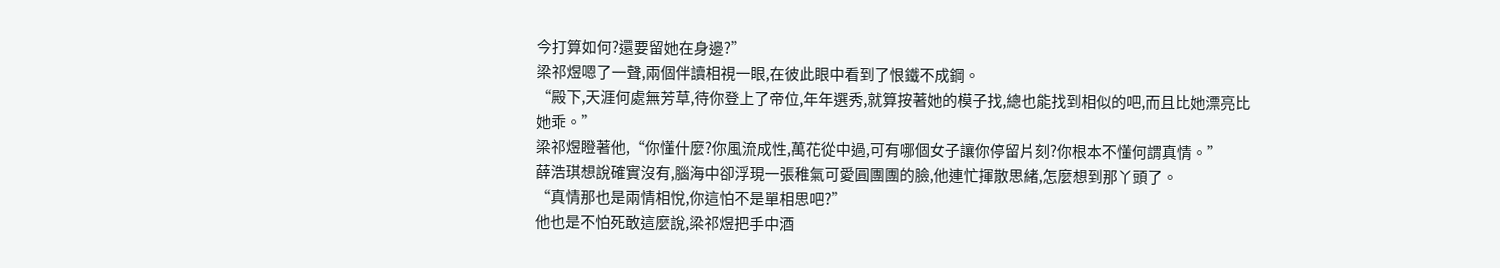今打算如何?還要留她在身邊?”
梁祁煜嗯了一聲,兩個伴讀相視一眼,在彼此眼中看到了恨鐵不成鋼。
“殿下,天涯何處無芳草,待你登上了帝位,年年選秀,就算按著她的模子找,總也能找到相似的吧,而且比她漂亮比她乖。”
梁祁煜瞪著他,“你懂什麼?你風流成性,萬花從中過,可有哪個女子讓你停留片刻?你根本不懂何謂真情。”
薛浩琪想說確實沒有,腦海中卻浮現一張稚氣可愛圓團團的臉,他連忙揮散思緒,怎麼想到那丫頭了。
“真情那也是兩情相悅,你這怕不是單相思吧?”
他也是不怕死敢這麼說,梁祁煜把手中酒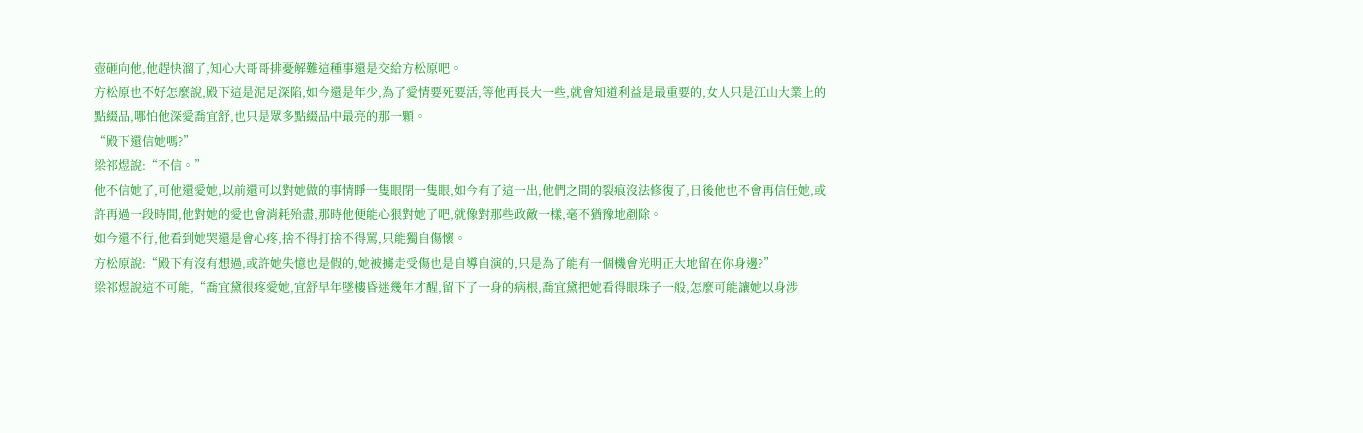壺砸向他,他趕快溜了,知心大哥哥排憂解難這種事還是交給方松原吧。
方松原也不好怎麼說,殿下這是泥足深陷,如今還是年少,為了愛情要死要活,等他再長大一些,就會知道利益是最重要的,女人只是江山大業上的點綴品,哪怕他深愛喬宜舒,也只是眾多點綴品中最亮的那一顆。
“殿下還信她嗎?”
梁祁煜說:“不信。”
他不信她了,可他還愛她,以前還可以對她做的事情睜一隻眼閉一隻眼,如今有了這一出,他們之間的裂痕沒法修復了,日後他也不會再信任她,或許再過一段時間,他對她的愛也會消耗殆盡,那時他便能心狠對她了吧,就像對那些政敵一樣,毫不猶豫地剷除。
如今還不行,他看到她哭還是會心疼,捨不得打捨不得罵,只能獨自傷懷。
方松原說:“殿下有沒有想過,或許她失憶也是假的,她被擄走受傷也是自導自演的,只是為了能有一個機會光明正大地留在你身邊?”
梁祁煜說這不可能,“喬宜黛很疼愛她,宜舒早年墜樓昏迷幾年才醒,留下了一身的病根,喬宜黛把她看得眼珠子一般,怎麼可能讓她以身涉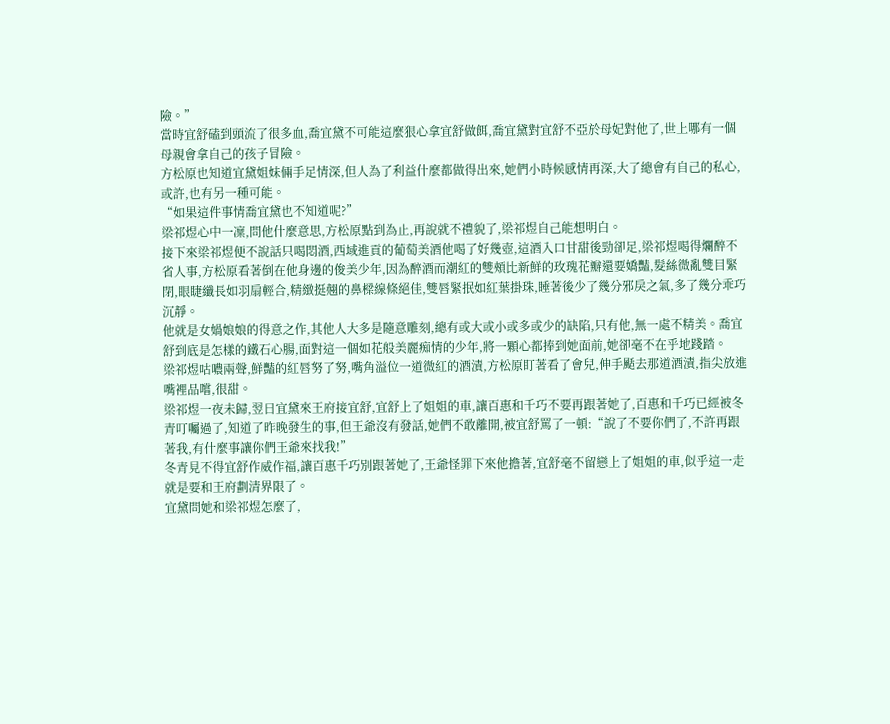險。”
當時宜舒磕到頭流了很多血,喬宜黛不可能這麼狠心拿宜舒做餌,喬宜黛對宜舒不亞於母妃對他了,世上哪有一個母親會拿自己的孩子冒險。
方松原也知道宜黛姐妹倆手足情深,但人為了利益什麼都做得出來,她們小時候感情再深,大了總會有自己的私心,或許,也有另一種可能。
“如果這件事情喬宜黛也不知道呢?”
梁祁煜心中一凜,問他什麼意思,方松原點到為止,再說就不禮貌了,梁祁煜自己能想明白。
接下來梁祁煜便不說話只喝悶酒,西域進貢的葡萄美酒他喝了好幾壺,這酒入口甘甜後勁卻足,梁祁煜喝得爛醉不省人事,方松原看著倒在他身邊的俊美少年,因為醉酒而潮紅的雙頰比新鮮的玫瑰花瓣還要嬌豔,髮絲微亂雙目緊閉,眼睫纖長如羽扇輕合,精緻挺翹的鼻樑線條絕佳,雙唇緊抿如紅葉掛珠,睡著後少了幾分邪戾之氣,多了幾分乖巧沉靜。
他就是女媧娘娘的得意之作,其他人大多是隨意雕刻,總有或大或小或多或少的缺陷,只有他,無一處不精美。喬宜舒到底是怎樣的鐵石心腸,面對這一個如花般美麗痴情的少年,將一顆心都捧到她面前,她卻毫不在乎地踐踏。
梁祁煜咕噥兩聲,鮮豔的紅唇努了努,嘴角溢位一道微紅的酒漬,方松原盯著看了會兒,伸手颳去那道酒漬,指尖放進嘴裡品嚐,很甜。
梁祁煜一夜未歸,翌日宜黛來王府接宜舒,宜舒上了姐姐的車,讓百惠和千巧不要再跟著她了,百惠和千巧已經被冬青叮囑過了,知道了昨晚發生的事,但王爺沒有發話,她們不敢離開,被宜舒罵了一頓:“說了不要你們了,不許再跟著我,有什麼事讓你們王爺來找我!”
冬青見不得宜舒作威作福,讓百惠千巧別跟著她了,王爺怪罪下來他擔著,宜舒毫不留戀上了姐姐的車,似乎這一走就是要和王府劃清界限了。
宜黛問她和梁祁煜怎麼了,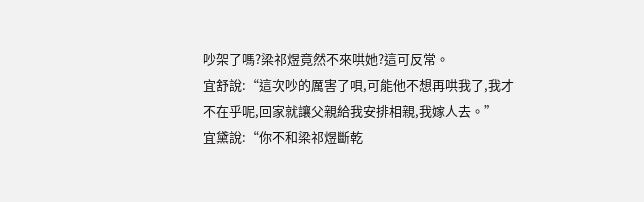吵架了嗎?梁祁煜竟然不來哄她?這可反常。
宜舒說:“這次吵的厲害了唄,可能他不想再哄我了,我才不在乎呢,回家就讓父親給我安排相親,我嫁人去。”
宜黛說:“你不和梁祁煜斷乾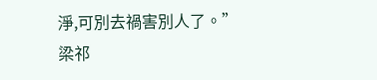淨,可別去禍害別人了。”
梁祁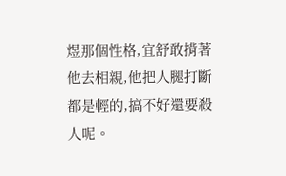煜那個性格,宜舒敢揹著他去相親,他把人腿打斷都是輕的,搞不好還要殺人呢。